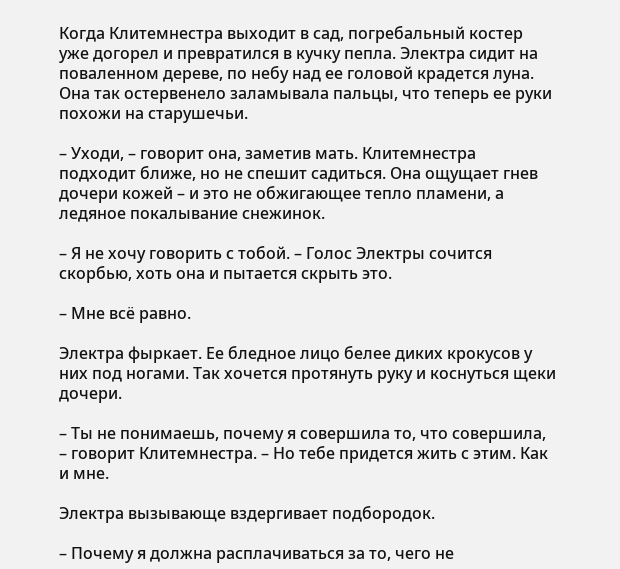Когда Клитемнестра выходит в сад, погребальный костер уже догорел и превратился в кучку пепла. Электра сидит на поваленном дереве, по небу над ее головой крадется луна. Она так остервенело заламывала пальцы, что теперь ее руки похожи на старушечьи.

– Уходи, – говорит она, заметив мать. Клитемнестра подходит ближе, но не спешит садиться. Она ощущает гнев дочери кожей – и это не обжигающее тепло пламени, а ледяное покалывание снежинок.

– Я не хочу говорить с тобой. – Голос Электры сочится скорбью, хоть она и пытается скрыть это.

– Мне всё равно.

Электра фыркает. Ее бледное лицо белее диких крокусов у них под ногами. Так хочется протянуть руку и коснуться щеки дочери.

– Ты не понимаешь, почему я совершила то, что совершила, – говорит Клитемнестра. – Но тебе придется жить с этим. Как и мне.

Электра вызывающе вздергивает подбородок.

– Почему я должна расплачиваться за то, чего не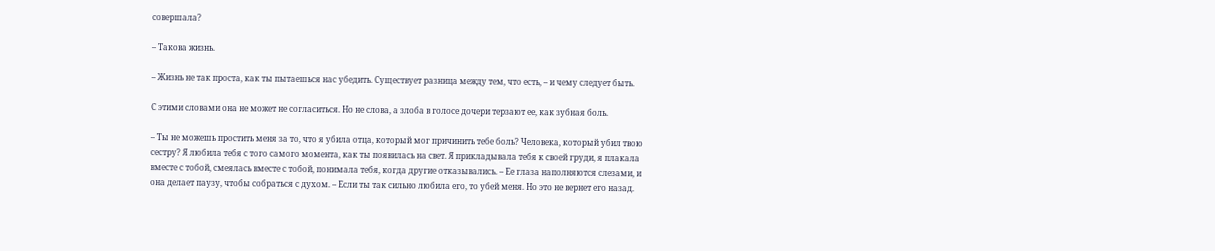совершала?

– Такова жизнь.

– Жизнь не так проста, как ты пытаешься нас убедить. Существует разница между тем, что есть, – и чему следует быть.

С этими словами она не может не согласиться. Но не слова, а злоба в голосе дочери терзают ее, как зубная боль.

– Ты не можешь простить меня за то, что я убила отца, который мог причинить тебе боль? Человека, который убил твою сестру? Я любила тебя с того самого момента, как ты появилась на свет. Я прикладывала тебя к своей груди, я плакала вместе с тобой, смеялась вместе с тобой, понимала тебя, когда другие отказывались. – Ее глаза наполняются слезами, и она делает паузу, чтобы собраться с духом. – Если ты так сильно любила его, то убей меня. Но это не вернет его назад.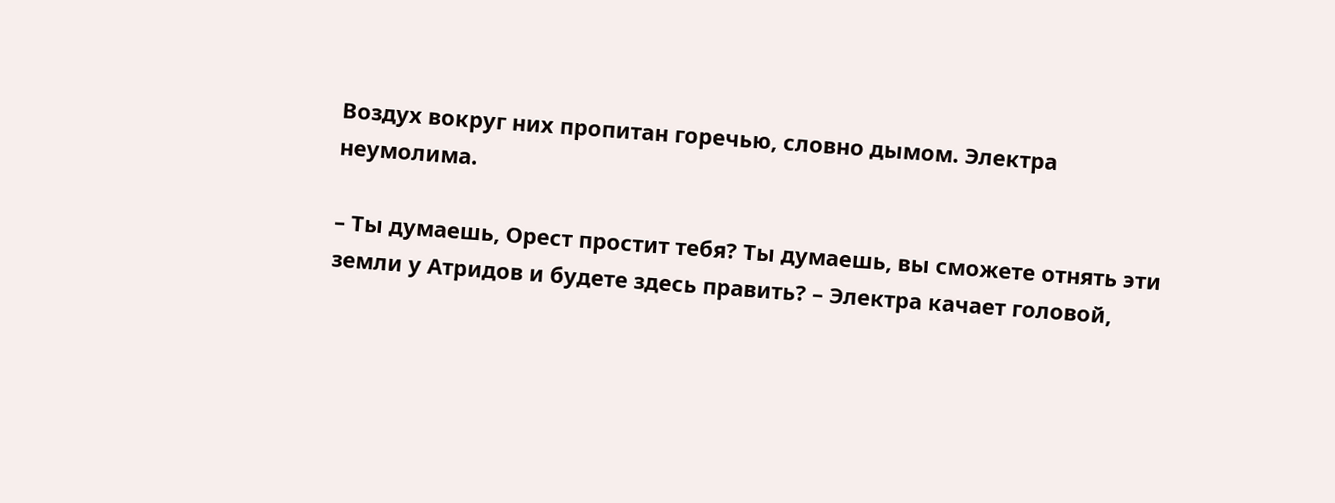Воздух вокруг них пропитан горечью, словно дымом. Электра неумолима.

– Ты думаешь, Орест простит тебя? Ты думаешь, вы сможете отнять эти земли у Атридов и будете здесь править? – Электра качает головой,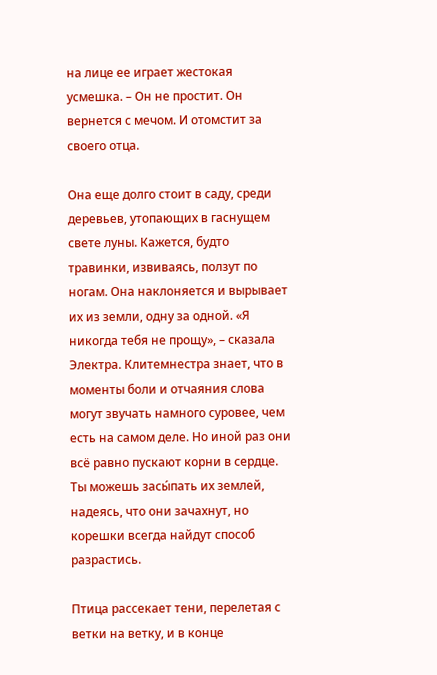на лице ее играет жестокая усмешка. – Он не простит. Он вернется с мечом. И отомстит за своего отца.

Она еще долго стоит в саду, среди деревьев, утопающих в гаснущем свете луны. Кажется, будто травинки, извиваясь, ползут по ногам. Она наклоняется и вырывает их из земли, одну за одной. «Я никогда тебя не прощу», – сказала Электра. Клитемнестра знает, что в моменты боли и отчаяния слова могут звучать намного суровее, чем есть на самом деле. Но иной раз они всё равно пускают корни в сердце. Ты можешь засы́пать их землей, надеясь, что они зачахнут, но корешки всегда найдут способ разрастись.

Птица рассекает тени, перелетая с ветки на ветку, и в конце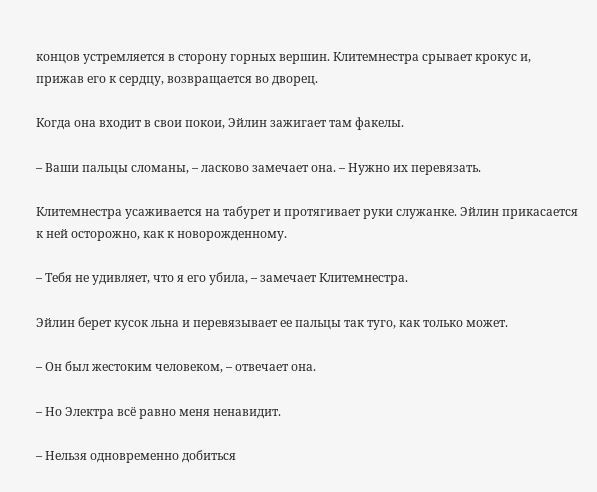концов устремляется в сторону горных вершин. Клитемнестра срывает крокус и, прижав его к сердцу, возвращается во дворец.

Когда она входит в свои покои, Эйлин зажигает там факелы.

– Ваши пальцы сломаны, – ласково замечает она. – Нужно их перевязать.

Клитемнестра усаживается на табурет и протягивает руки служанке. Эйлин прикасается к ней осторожно, как к новорожденному.

– Тебя не удивляет, что я его убила, – замечает Клитемнестра.

Эйлин берет кусок льна и перевязывает ее пальцы так туго, как только может.

– Он был жестоким человеком, – отвечает она.

– Но Электра всё равно меня ненавидит.

– Нельзя одновременно добиться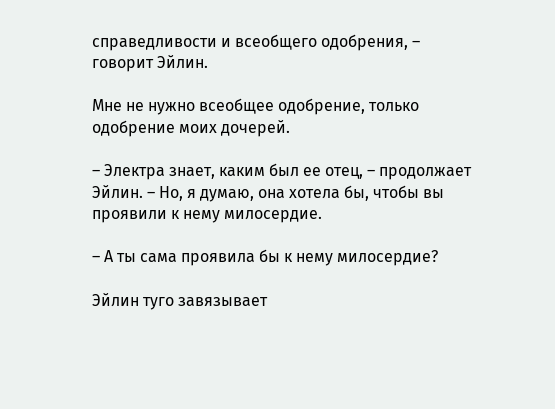справедливости и всеобщего одобрения, – говорит Эйлин.

Мне не нужно всеобщее одобрение, только одобрение моих дочерей.

– Электра знает, каким был ее отец, – продолжает Эйлин. – Но, я думаю, она хотела бы, чтобы вы проявили к нему милосердие.

– А ты сама проявила бы к нему милосердие?

Эйлин туго завязывает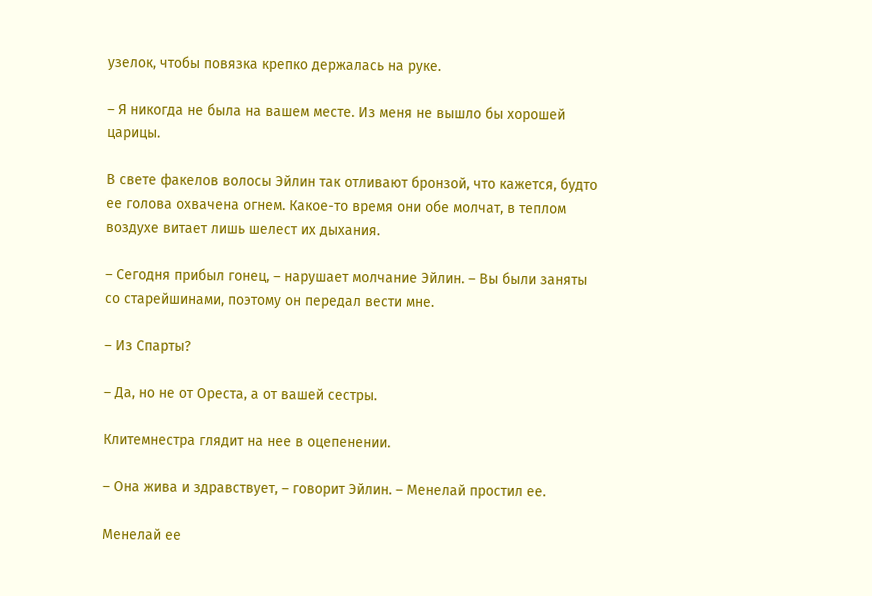узелок, чтобы повязка крепко держалась на руке.

– Я никогда не была на вашем месте. Из меня не вышло бы хорошей царицы.

В свете факелов волосы Эйлин так отливают бронзой, что кажется, будто ее голова охвачена огнем. Какое-то время они обе молчат, в теплом воздухе витает лишь шелест их дыхания.

– Сегодня прибыл гонец, – нарушает молчание Эйлин. – Вы были заняты со старейшинами, поэтому он передал вести мне.

– Из Спарты?

– Да, но не от Ореста, а от вашей сестры.

Клитемнестра глядит на нее в оцепенении.

– Она жива и здравствует, – говорит Эйлин. – Менелай простил ее.

Менелай ее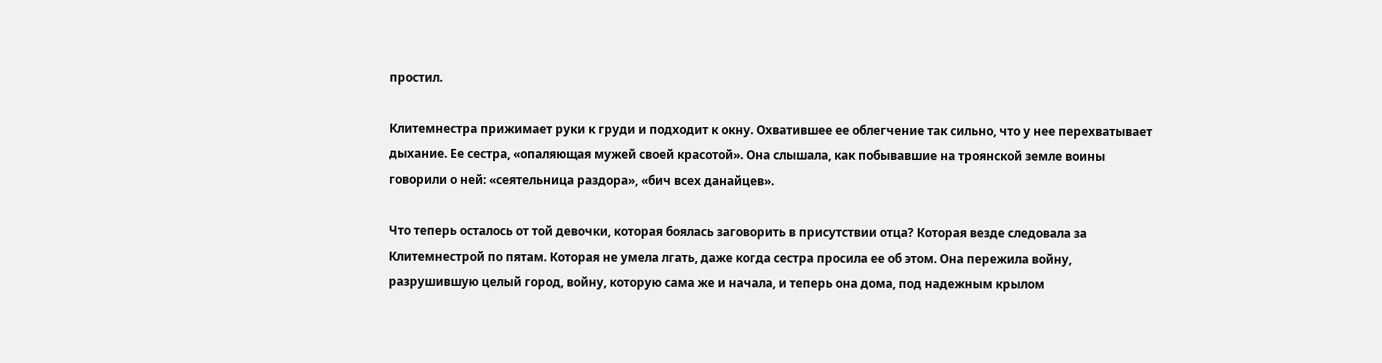простил.

Клитемнестра прижимает руки к груди и подходит к окну. Охватившее ее облегчение так сильно, что у нее перехватывает дыхание. Ее сестра, «опаляющая мужей своей красотой». Она слышала, как побывавшие на троянской земле воины говорили о ней: «сеятельница раздора», «бич всех данайцев».

Что теперь осталось от той девочки, которая боялась заговорить в присутствии отца? Которая везде следовала за Клитемнестрой по пятам. Которая не умела лгать, даже когда сестра просила ее об этом. Она пережила войну, разрушившую целый город, войну, которую сама же и начала, и теперь она дома, под надежным крылом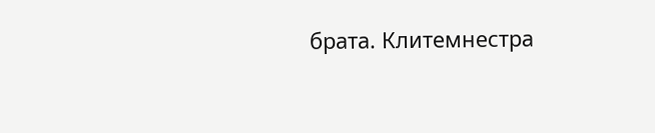брата. Клитемнестра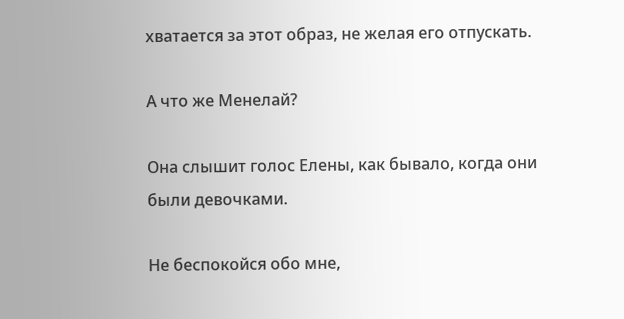хватается за этот образ, не желая его отпускать.

А что же Менелай?

Она слышит голос Елены, как бывало, когда они были девочками.

Не беспокойся обо мне,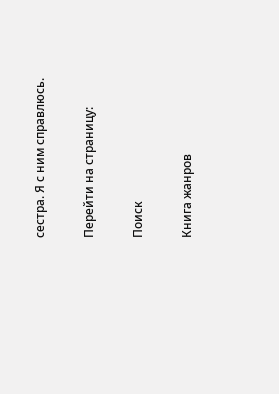сестра. Я с ним справлюсь.

Перейти на страницу:

Поиск

Книга жанров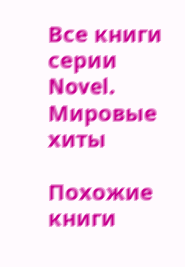Все книги серии Novel. Мировые хиты

Похожие книги